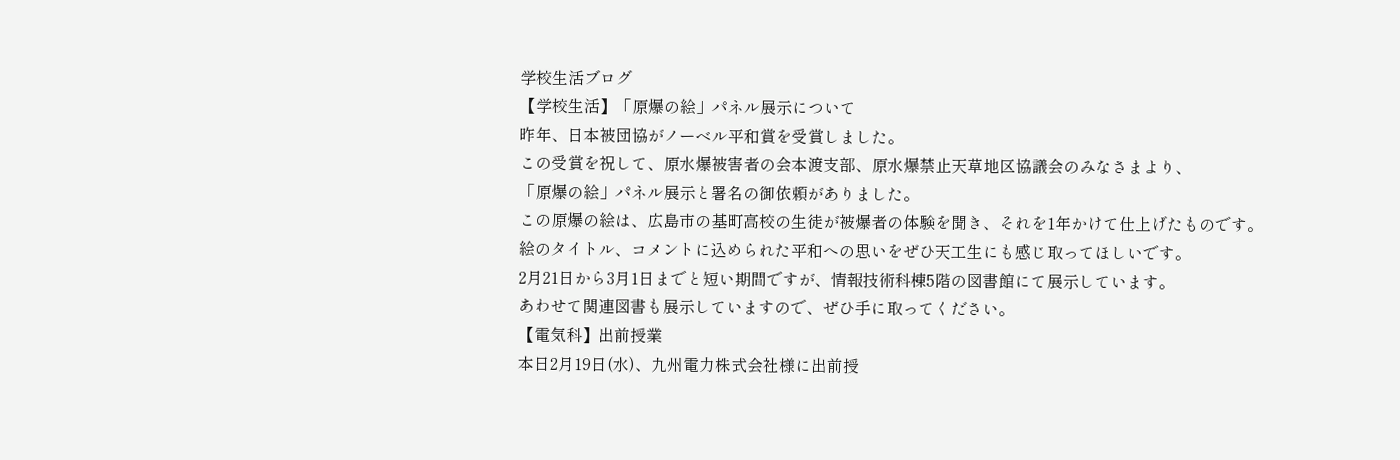学校生活ブログ
【学校生活】「原爆の絵」パネル展示について
昨年、日本被団協がノーベル平和賞を受賞しました。
この受賞を祝して、原水爆被害者の会本渡支部、原水爆禁止天草地区協議会のみなさまより、
「原爆の絵」パネル展示と署名の御依頼がありました。
この原爆の絵は、広島市の基町高校の生徒が被爆者の体験を聞き、それを1年かけて仕上げたものです。
絵のタイトル、コメントに込められた平和への思いをぜひ天工生にも感じ取ってほしいです。
2月21日から3月1日までと短い期間ですが、情報技術科棟5階の図書館にて展示しています。
あわせて関連図書も展示していますので、ぜひ手に取ってください。
【電気科】出前授業
本日2月19日(水)、九州電力株式会社様に出前授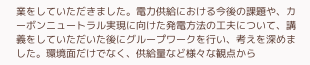業をしていただきました。電力供給における今後の課題や、カーボンニュートラル実現に向けた発電方法の工夫について、講義をしていただいた後にグループワークを行い、考えを深めました。環境面だけでなく、供給量など様々な観点から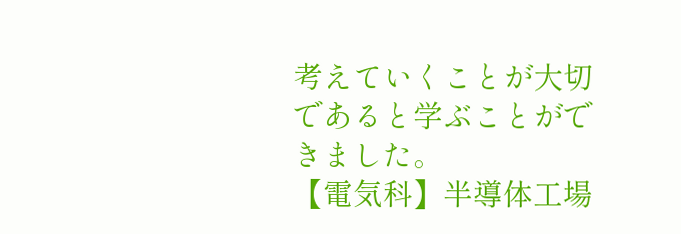考えていくことが大切であると学ぶことができました。
【電気科】半導体工場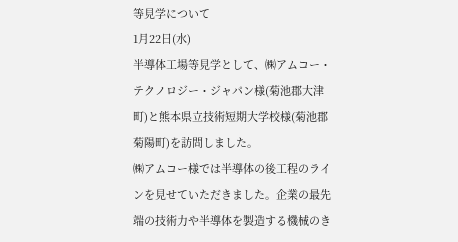等見学について
1月22日(水)
半導体工場等見学として、㈱アムコー・テクノロジー・ジャパン様(菊池郡大津町)と熊本県立技術短期大学校様(菊池郡菊陽町)を訪問しました。
㈱アムコー様では半導体の後工程のラインを見せていただきました。企業の最先端の技術力や半導体を製造する機械のき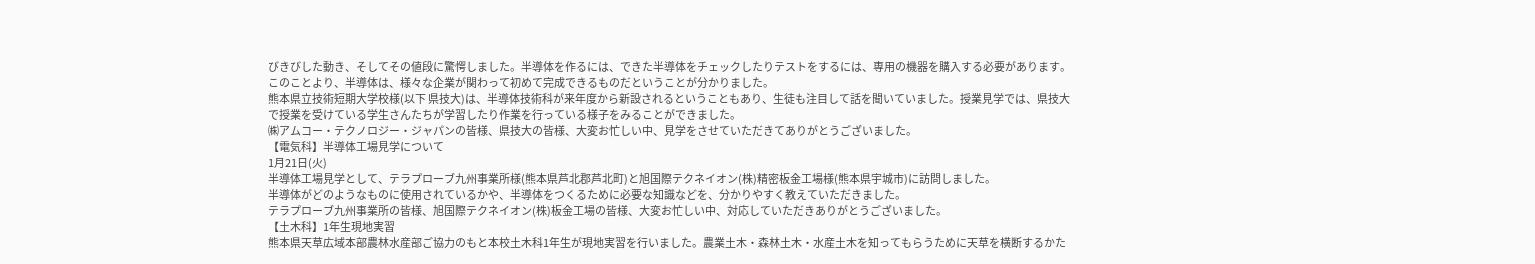びきびした動き、そしてその値段に驚愕しました。半導体を作るには、できた半導体をチェックしたりテストをするには、専用の機器を購入する必要があります。このことより、半導体は、様々な企業が関わって初めて完成できるものだということが分かりました。
熊本県立技術短期大学校様(以下 県技大)は、半導体技術科が来年度から新設されるということもあり、生徒も注目して話を聞いていました。授業見学では、県技大で授業を受けている学生さんたちが学習したり作業を行っている様子をみることができました。
㈱アムコー・テクノロジー・ジャパンの皆様、県技大の皆様、大変お忙しい中、見学をさせていただきてありがとうございました。
【電気科】半導体工場見学について
1月21日(火)
半導体工場見学として、テラプローブ九州事業所様(熊本県芦北郡芦北町)と旭国際テクネイオン(株)精密板金工場様(熊本県宇城市)に訪問しました。
半導体がどのようなものに使用されているかや、半導体をつくるために必要な知識などを、分かりやすく教えていただきました。
テラプローブ九州事業所の皆様、旭国際テクネイオン(株)板金工場の皆様、大変お忙しい中、対応していただきありがとうございました。
【土木科】1年生現地実習
熊本県天草広域本部農林水産部ご協力のもと本校土木科1年生が現地実習を行いました。農業土木・森林土木・水産土木を知ってもらうために天草を横断するかた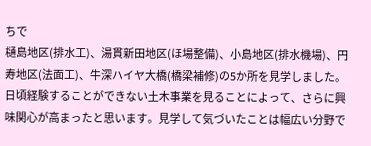ちで
樋島地区(排水工)、湯貫新田地区(ほ場整備)、小島地区(排水機場)、円寿地区(法面工)、牛深ハイヤ大橋(橋梁補修)の5か所を見学しました。
日頃経験することができない土木事業を見ることによって、さらに興味関心が高まったと思います。見学して気づいたことは幅広い分野で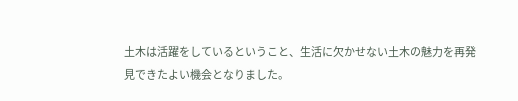土木は活躍をしているということ、生活に欠かせない土木の魅力を再発見できたよい機会となりました。